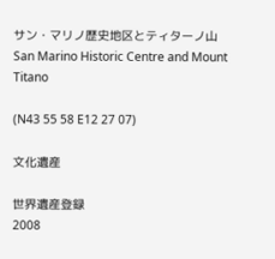サン・マリノ歴史地区とティターノ山
San Marino Historic Centre and Mount Titano

(N43 55 58 E12 27 07)

文化遺産

世界遺産登録
2008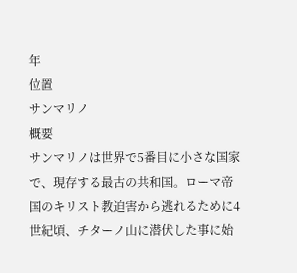年
位置
サンマリノ
概要
サンマリノは世界で5番目に小さな国家で、現存する最古の共和国。ローマ帝国のキリスト教迫害から逃れるために4世紀頃、チターノ山に潜伏した事に始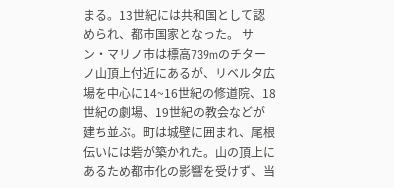まる。13世紀には共和国として認められ、都市国家となった。 サン・マリノ市は標高739mのチターノ山頂上付近にあるが、リベルタ広場を中心に14~16世紀の修道院、18世紀の劇場、19世紀の教会などが建ち並ぶ。町は城壁に囲まれ、尾根伝いには砦が築かれた。山の頂上にあるため都市化の影響を受けず、当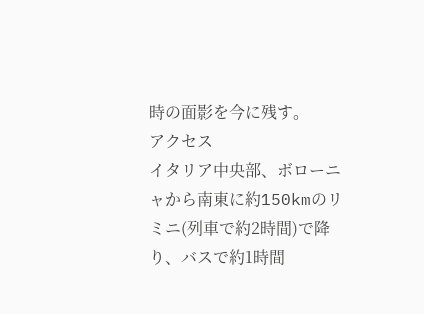時の面影を今に残す。
アクセス
イタリア中央部、ボローニャから南東に約150kmのリミニ(列車で約2時間)で降り、バスで約1時間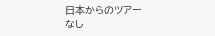日本からのツアー
なし